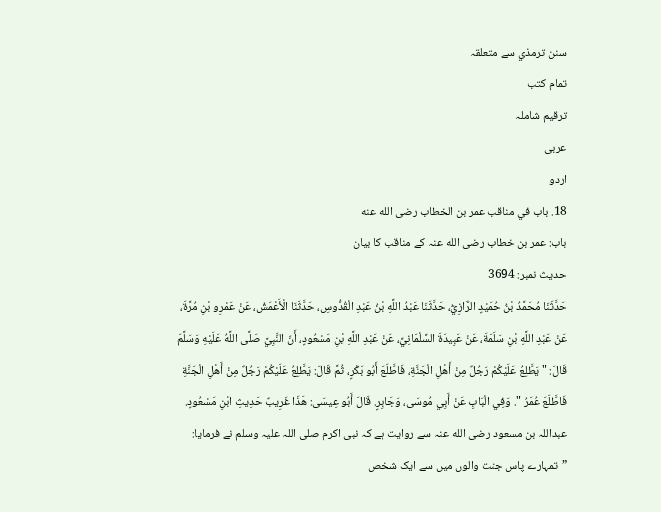سنن ترمذي سے متعلقہ
تمام کتب
ترقیم شاملہ
عربی
اردو
18. باب في مناقب عمر بن الخطاب رضى الله عنه
باب: عمر بن خطاب رضی الله عنہ کے مناقب کا بیان
حدیث نمبر: 3694
حَدَّثَنَا مُحَمَّدُ بْنُ حُمَيْدٍ الرَّازِيُّ، حَدَّثَنَا عَبْدُ اللَّهِ بْنُ عَبْدِ الْقُدُّوسِ، حَدَّثَنَا الْأَعْمَشُ، عَنْ عَمْرِو بْنِ مُرَّةَ، عَنْ عَبْدِ اللَّهِ بْنِ سَلَمَةَ، عَنْ عَبِيدَةَ السَّلْمَانِيِّ، عَنْ عَبْدِ اللَّهِ بْنِ مَسْعُودٍ، أَنّ النَّبِيَّ صَلَّى اللَّهُ عَلَيْهِ وَسَلَّمَ قَالَ: " يَطَّلِعُ عَلَيْكُمْ رَجُلٌ مِنْ أَهْلِ الْجَنَّةِ، فَاطَّلَعَ أَبُو بَكْرٍ، ثُمَّ قَالَ: يَطَّلِعُ عَلَيْكُمْ رَجُلٌ مِنْ أَهْلِ الْجَنَّةِ فَاطَّلَعَ عُمَرُ ". وَفِي الْبَابِ عَنْ أَبِي مُوسَى، وَجَابِرٍ. قَالَ أَبُو عِيسَى: هَذَا غَرِيبٌ حَدِيثِ ابْنِ مَسْعُودٍ.
عبداللہ بن مسعود رضی الله عنہ سے روایت ہے کہ نبی اکرم صلی اللہ علیہ وسلم نے فرمایا: ”تمہارے پاس جنت والوں میں سے ایک شخص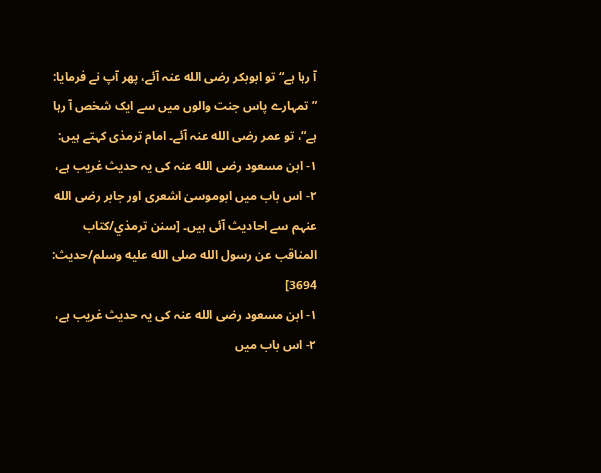آ رہا ہے“ تو ابوبکر رضی الله عنہ آئے، پھر آپ نے فرمایا: ”تمہارے پاس جنت والوں میں سے ایک شخص آ رہا ہے“، تو عمر رضی الله عنہ آئے۔ امام ترمذی کہتے ہیں:
۱- ابن مسعود رضی الله عنہ کی یہ حدیث غریب ہے،
۲- اس باب میں ابوموسیٰ اشعری اور جابر رضی الله عنہم سے احادیث آئی ہیں۔ [سنن ترمذي/كتاب المناقب عن رسول الله صلى الله عليه وسلم/حدیث: 3694]
۱- ابن مسعود رضی الله عنہ کی یہ حدیث غریب ہے،
۲- اس باب میں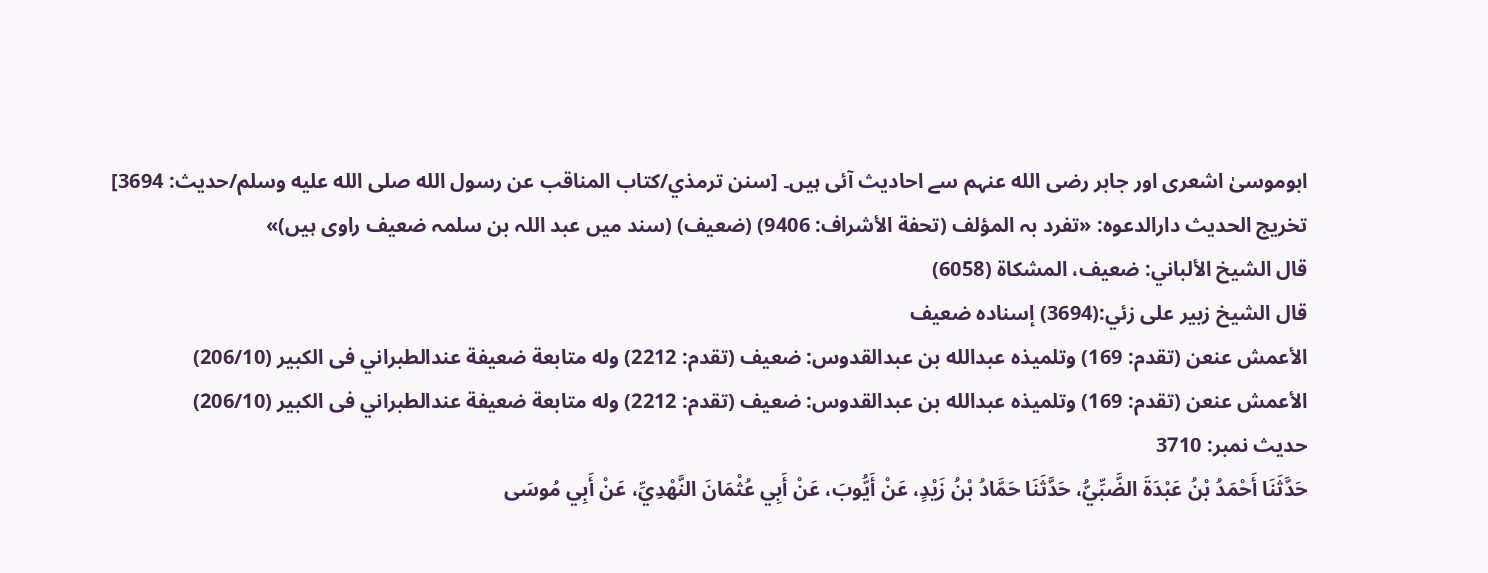ابوموسیٰ اشعری اور جابر رضی الله عنہم سے احادیث آئی ہیں۔ [سنن ترمذي/كتاب المناقب عن رسول الله صلى الله عليه وسلم/حدیث: 3694]
تخریج الحدیث دارالدعوہ: «تفرد بہ المؤلف (تحفة الأشراف: 9406) (ضعیف) (سند میں عبد اللہ بن سلمہ ضعیف راوی ہیں)»
قال الشيخ الألباني: ضعيف، المشكاة (6058)
قال الشيخ زبير على زئي:(3694) إسناده ضعيف
الأعمش عنعن (تقدم: 169) وتلميذه عبدالله بن عبدالقدوس: ضعيف (تقدم: 2212) وله متابعة ضعيفة عندالطبراني فى الكبير (206/10)
الأعمش عنعن (تقدم: 169) وتلميذه عبدالله بن عبدالقدوس: ضعيف (تقدم: 2212) وله متابعة ضعيفة عندالطبراني فى الكبير (206/10)
حدیث نمبر: 3710
حَدَّثَنَا أَحْمَدُ بْنُ عَبْدَةَ الضَّبِّيُّ، حَدَّثَنَا حَمَّادُ بْنُ زَيْدٍ، عَنْ أَيُّوبَ، عَنْ أَبِي عُثْمَانَ النَّهْدِيِّ، عَنْ أَبِي مُوسَى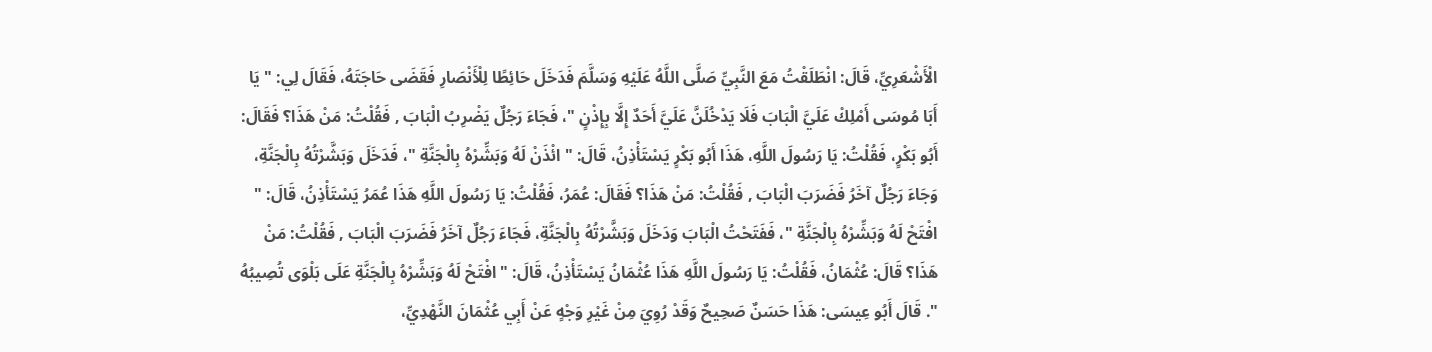الْأَشْعَرِيِّ، قَالَ: انْطَلَقْتُ مَعَ النَّبِيِّ صَلَّى اللَّهُ عَلَيْهِ وَسَلَّمَ فَدَخَلَ حَائِطًا لِلْأَنْصَارِ فَقَضَى حَاجَتَهُ، فَقَالَ لِي: " يَا أَبَا مُوسَى أَمْلِكْ عَلَيَّ الْبَابَ فَلَا يَدْخُلَنَّ عَلَيَّ أَحَدٌ إِلَّا بِإِذْنٍ "، فَجَاءَ رَجُلٌ يَضْرِبُ الْبَابَ , فَقُلْتُ: مَنْ هَذَا؟ فَقَالَ: أَبُو بَكْرٍ، فَقُلْتُ: يَا رَسُولَ اللَّهِ، هَذَا أَبُو بَكْرٍ يَسْتَأْذِنُ، قَالَ: " ائْذَنْ لَهُ وَبَشِّرْهُ بِالْجَنَّةِ "، فَدَخَلَ وَبَشَّرْتُهُ بِالْجَنَّةِ، وَجَاءَ رَجُلٌ آخَرُ فَضَرَبَ الْبَابَ , فَقُلْتُ: مَنْ هَذَا؟ فَقَالَ: عُمَرُ، فَقُلْتُ: يَا رَسُولَ اللَّهِ هَذَا عُمَرُ يَسْتَأْذِنُ، قَالَ: " افْتَحْ لَهُ وَبَشِّرْهُ بِالْجَنَّةِ "، فَفَتَحْتُ الْبَابَ وَدَخَلَ وَبَشَّرْتُهُ بِالْجَنَّةِ، فَجَاءَ رَجُلٌ آخَرُ فَضَرَبَ الْبَابَ , فَقُلْتُ: مَنْ هَذَا؟ قَالَ: عُثْمَانُ، فَقُلْتُ: يَا رَسُولَ اللَّهِ هَذَا عُثْمَانُ يَسْتَأْذِنُ، قَالَ: " افْتَحْ لَهُ وَبَشِّرْهُ بِالْجَنَّةِ عَلَى بَلْوَى تُصِيبُهُ ". قَالَ أَبُو عِيسَى: هَذَا حَسَنٌ صَحِيحٌ وَقَدْ رُوِيَ مِنْ غَيْرِ وَجْهٍ عَنْ أَبِي عُثْمَانَ النَّهْدِيِّ،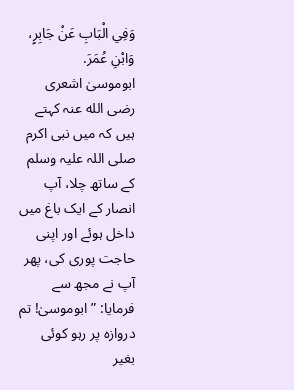وَفِي الْبَابِ عَنْ جَابِرٍ، وَابْنِ عُمَرَ.
ابوموسیٰ اشعری رضی الله عنہ کہتے ہیں کہ میں نبی اکرم صلی اللہ علیہ وسلم کے ساتھ چلا، آپ انصار کے ایک باغ میں داخل ہوئے اور اپنی حاجت پوری کی، پھر آپ نے مجھ سے فرمایا: ”ابوموسیٰ! تم دروازہ پر رہو کوئی بغیر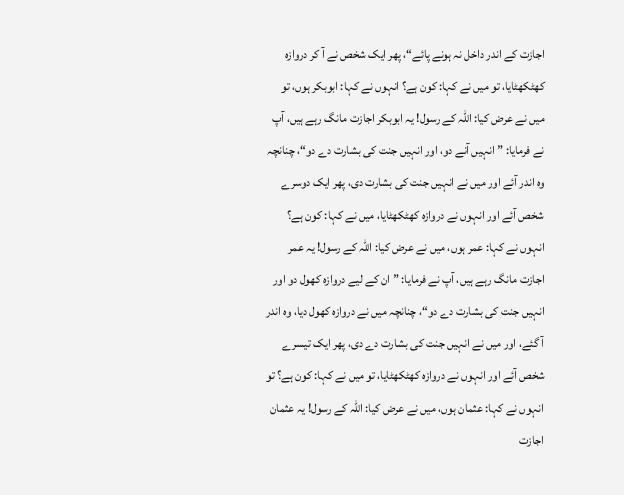اجازت کے اندر داخل نہ ہونے پائے“، پھر ایک شخص نے آ کر دروازہ کھٹکھٹایا، تو میں نے کہا: کون ہے؟ انہوں نے کہا: ابوبکر ہوں، تو میں نے عرض کیا: اللہ کے رسول! یہ ابوبکر اجازت مانگ رہے ہیں، آپ نے فرمایا: ”انہیں آنے دو، اور انہیں جنت کی بشارت دے دو“، چنانچہ وہ اندر آئے اور میں نے انہیں جنت کی بشارت دی، پھر ایک دوسرے شخص آئے اور انہوں نے دروازہ کھٹکھٹایا، میں نے کہا: کون ہے؟ انہوں نے کہا: عمر ہوں، میں نے عرض کیا: اللہ کے رسول! یہ عمر اجازت مانگ رہے ہیں، آپ نے فرمایا: ”ان کے لیے دروازہ کھول دو اور انہیں جنت کی بشارت دے دو“، چنانچہ میں نے دروازہ کھول دیا، وہ اندر آ گئے، اور میں نے انہیں جنت کی بشارت دے دی، پھر ایک تیسرے شخص آئے اور انہوں نے دروازہ کھٹکھٹایا، تو میں نے کہا: کون ہے؟ تو انہوں نے کہا: عثمان ہوں، میں نے عرض کیا: اللہ کے رسول! یہ عثمان اجازت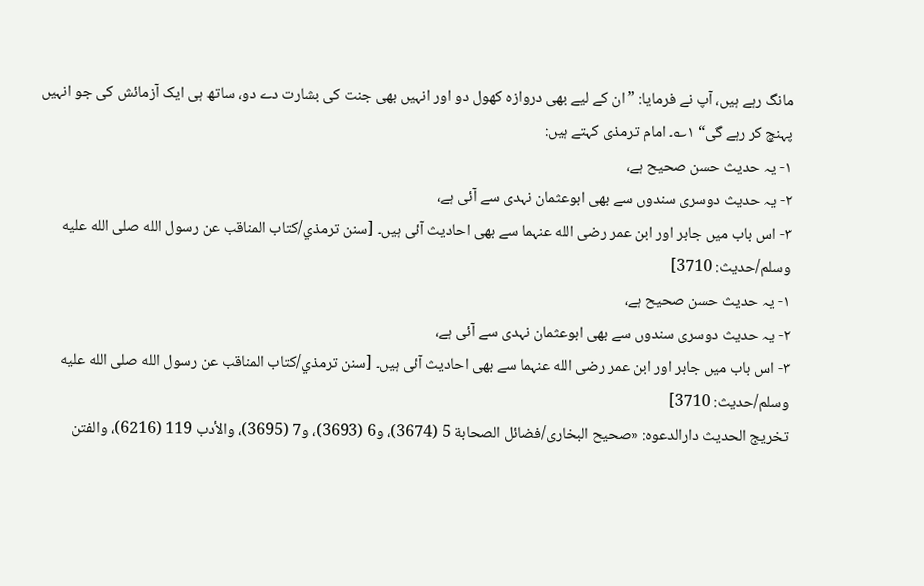مانگ رہے ہیں، آپ نے فرمایا: ”ان کے لیے بھی دروازہ کھول دو اور انہیں بھی جنت کی بشارت دے دو، ساتھ ہی ایک آزمائش کی جو انہیں پہنچ کر رہے گی“ ۱؎۔ امام ترمذی کہتے ہیں:
۱- یہ حدیث حسن صحیح ہے،
۲- یہ حدیث دوسری سندوں سے بھی ابوعثمان نہدی سے آئی ہے،
۳- اس باب میں جابر اور ابن عمر رضی الله عنہما سے بھی احادیث آئی ہیں۔ [سنن ترمذي/كتاب المناقب عن رسول الله صلى الله عليه وسلم/حدیث: 3710]
۱- یہ حدیث حسن صحیح ہے،
۲- یہ حدیث دوسری سندوں سے بھی ابوعثمان نہدی سے آئی ہے،
۳- اس باب میں جابر اور ابن عمر رضی الله عنہما سے بھی احادیث آئی ہیں۔ [سنن ترمذي/كتاب المناقب عن رسول الله صلى الله عليه وسلم/حدیث: 3710]
تخریج الحدیث دارالدعوہ: «صحیح البخاری/فضائل الصحابة 5 (3674)، و6 (3693)، و7 (3695)، والأدب 119 (6216)، والفتن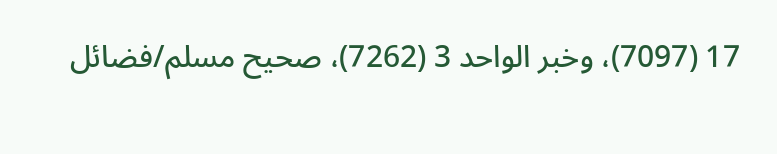17 (7097)، وخبر الواحد 3 (7262)، صحیح مسلم/فضائل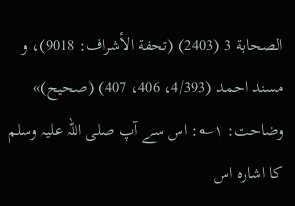الصحابة 3 (2403) (تحفة الأشراف: 9018)، و مسند احمد (4/393، 406، 407) (صحیح)»
وضاحت: ۱؎: اس سے آپ صلی اللہ علیہ وسلم کا اشارہ اس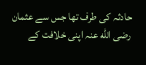حادثہ کی طرف تھا جس سے عثمان رضی الله عنہ اپنی خلافت کے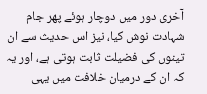آخری دور میں دوچار ہوئے پھر جام شہادت نوش کیا، نیز اس حدیث سے ان تینوں کی فضیلت ثابت ہوتی ہے، اور یہ کہ ان کے درمیان خلافت میں یہی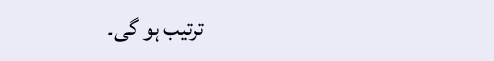ترتیب ہو گی۔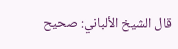قال الشيخ الألباني: صحيح